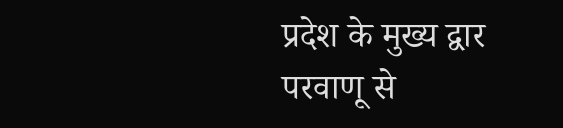प्रदेश के मुख्य द्वार परवाणू से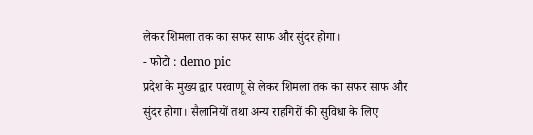लेकर शिमला तक का सफर साफ और सुंदर होगा।
- फोटो : demo pic
प्रदेश के मुख्य द्वार परवाणू से लेकर शिमला तक का सफर साफ और सुंदर होगा। सैलानियों तथा अन्य राहगिरों की सुविधा के लिए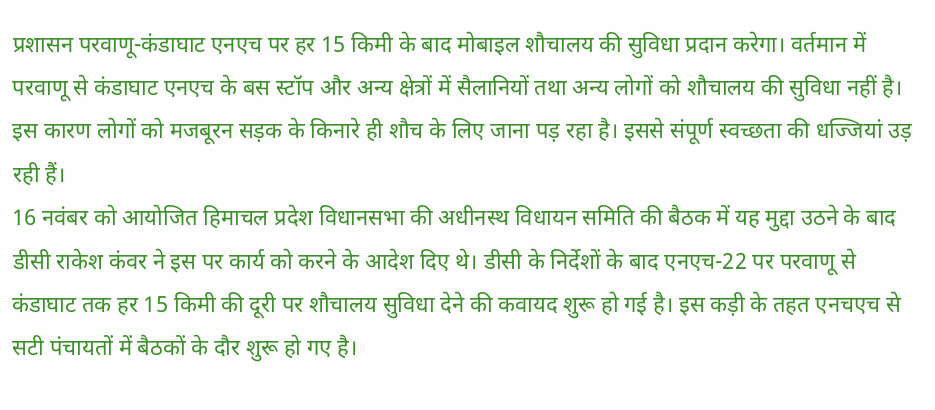प्रशासन परवाणू-कंडाघाट एनएच पर हर 15 किमी के बाद मोबाइल शौचालय की सुविधा प्रदान करेगा। वर्तमान में परवाणू से कंडाघाट एनएच के बस स्टॉप और अन्य क्षेत्रों में सैलानियों तथा अन्य लोगों को शौचालय की सुविधा नहीं है। इस कारण लोगों को मजबूरन सड़क के किनारे ही शौच के लिए जाना पड़ रहा है। इससे संपूर्ण स्वच्छता की धज्जियां उड़ रही हैं।
16 नवंबर को आयोजित हिमाचल प्रदेश विधानसभा की अधीनस्थ विधायन समिति की बैठक में यह मुद्दा उठने के बाद डीसी राकेश कंवर ने इस पर कार्य को करने के आदेश दिए थे। डीसी के निर्देशों के बाद एनएच-22 पर परवाणू से कंडाघाट तक हर 15 किमी की दूरी पर शौचालय सुविधा देने की कवायद शुरू हो गई है। इस कड़ी के तहत एनचएच से सटी पंचायतों में बैठकों के दौर शुरू हो गए है।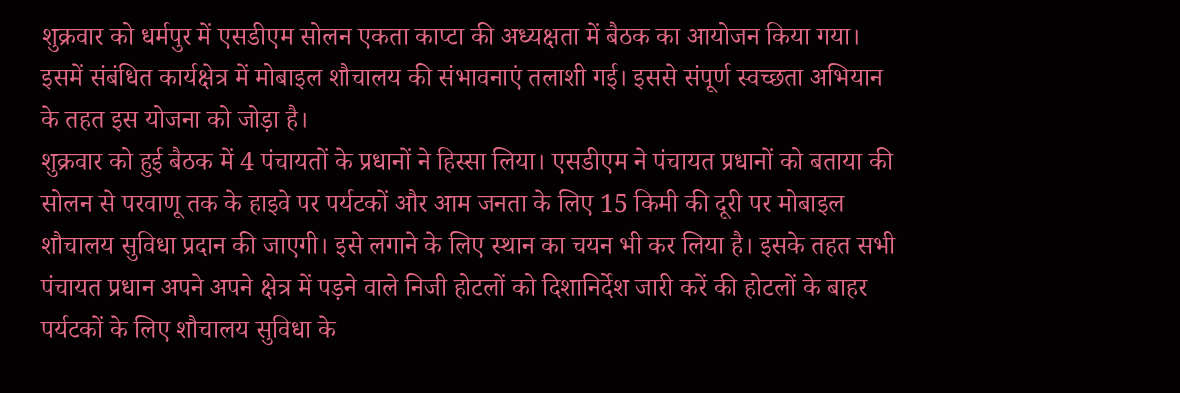शुक्रवार को धर्मपुर में एसडीएम सोलन एकता काप्टा की अध्यक्षता में बैठक का आयोजन किया गया। इसमें संबंधित कार्यक्षेत्र में मोबाइल शौचालय की संभावनाएं तलाशी गई। इससे संपूर्ण स्वच्छता अभियान के तहत इस योजना को जोड़ा है।
शुक्रवार को हुई बैठक में 4 पंचायतों के प्रधानों ने हिस्सा लिया। एसडीएम ने पंचायत प्रधानों को बताया की सोलन से परवाणू तक के हाइवे पर पर्यटकों और आम जनता के लिए 15 किमी की दूरी पर मोबाइल शौचालय सुविधा प्रदान की जाएगी। इसे लगाने के लिए स्थान का चयन भी कर लिया है। इसके तहत सभी पंचायत प्रधान अपने अपने क्षेत्र में पड़ने वाले निजी होटलों को दिशानिर्देश जारी करें की होटलों के बाहर पर्यटकों के लिए शौचालय सुविधा के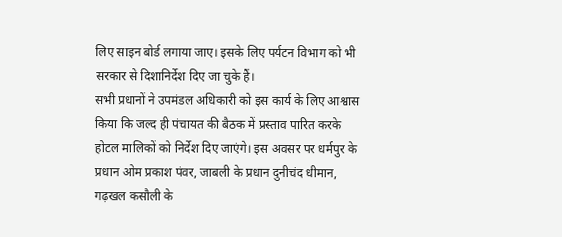लिए साइन बोर्ड लगाया जाए। इसके लिए पर्यटन विभाग को भी सरकार से दिशानिर्देश दिए जा चुके हैं।
सभी प्रधानों ने उपमंडल अधिकारी को इस कार्य के लिए आश्वास किया कि जल्द ही पंचायत की बैठक में प्रस्ताव पारित करके होटल मालिकों को निर्देश दिए जाएंगे। इस अवसर पर धर्मपुर के प्रधान ओम प्रकाश पंवर, जाबली के प्रधान दुनीचंद धीमान, गढ़खल कसौली के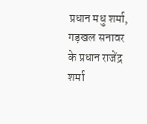प्रधान मधु शर्मा, गड़खल सनावर के प्रधान राजेंद्र शर्मा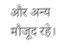और अन्य मौजूद रहे।